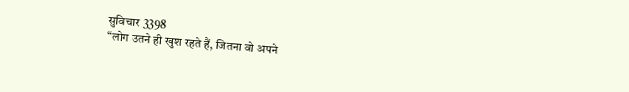सुविचार 3398
“लोग उतने ही खुश रहते हैं, जितना वो अपने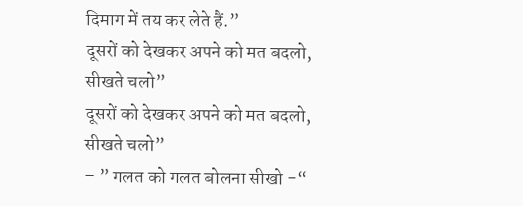दिमाग में तय कर लेते हैं.”
दूसरों को देखकर अपने को मत बदलो, सीखते चलो”
दूसरों को देखकर अपने को मत बदलो, सीखते चलो”
– ” गलत को गलत बोलना सीखो -“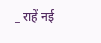_ राहें नई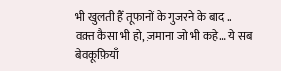भी खुलती हैँ तूफानों के गुजरने के बाद ..
वक़्त कैसा भी हो, ज़माना जो भी कहे… ये सब बेवकूफ़ियाँ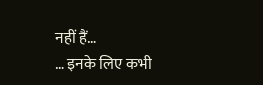नहीं हैं…
… इनके लिए कभी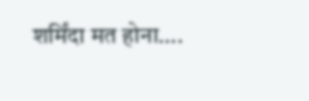शर्मिंदा मत होना….